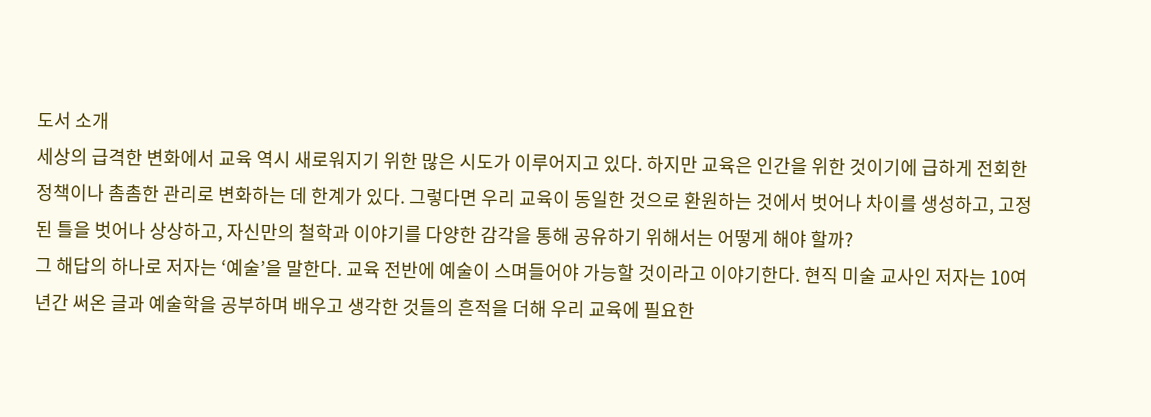도서 소개
세상의 급격한 변화에서 교육 역시 새로워지기 위한 많은 시도가 이루어지고 있다. 하지만 교육은 인간을 위한 것이기에 급하게 전회한 정책이나 촘촘한 관리로 변화하는 데 한계가 있다. 그렇다면 우리 교육이 동일한 것으로 환원하는 것에서 벗어나 차이를 생성하고, 고정된 틀을 벗어나 상상하고, 자신만의 철학과 이야기를 다양한 감각을 통해 공유하기 위해서는 어떻게 해야 할까?
그 해답의 하나로 저자는 ‘예술’을 말한다. 교육 전반에 예술이 스며들어야 가능할 것이라고 이야기한다. 현직 미술 교사인 저자는 10여년간 써온 글과 예술학을 공부하며 배우고 생각한 것들의 흔적을 더해 우리 교육에 필요한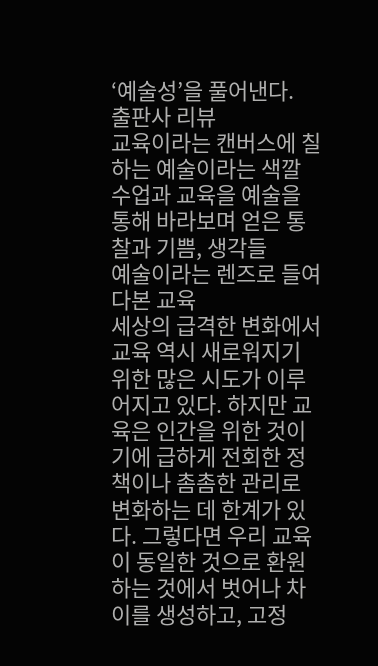‘예술성’을 풀어낸다.
출판사 리뷰
교육이라는 캔버스에 칠하는 예술이라는 색깔
수업과 교육을 예술을 통해 바라보며 얻은 통찰과 기쁨, 생각들
예술이라는 렌즈로 들여다본 교육
세상의 급격한 변화에서 교육 역시 새로워지기 위한 많은 시도가 이루어지고 있다. 하지만 교육은 인간을 위한 것이기에 급하게 전회한 정책이나 촘촘한 관리로 변화하는 데 한계가 있다. 그렇다면 우리 교육이 동일한 것으로 환원하는 것에서 벗어나 차이를 생성하고, 고정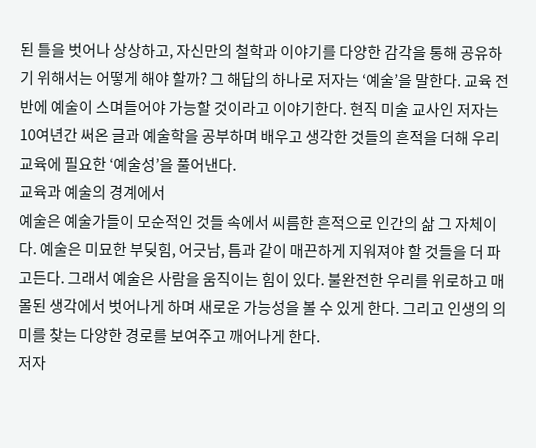된 틀을 벗어나 상상하고, 자신만의 철학과 이야기를 다양한 감각을 통해 공유하기 위해서는 어떻게 해야 할까? 그 해답의 하나로 저자는 ‘예술’을 말한다. 교육 전반에 예술이 스며들어야 가능할 것이라고 이야기한다. 현직 미술 교사인 저자는 10여년간 써온 글과 예술학을 공부하며 배우고 생각한 것들의 흔적을 더해 우리 교육에 필요한 ‘예술성’을 풀어낸다.
교육과 예술의 경계에서
예술은 예술가들이 모순적인 것들 속에서 씨름한 흔적으로 인간의 삶 그 자체이다. 예술은 미묘한 부딪힘, 어긋남, 틈과 같이 매끈하게 지워져야 할 것들을 더 파고든다. 그래서 예술은 사람을 움직이는 힘이 있다. 불완전한 우리를 위로하고 매몰된 생각에서 벗어나게 하며 새로운 가능성을 볼 수 있게 한다. 그리고 인생의 의미를 찾는 다양한 경로를 보여주고 깨어나게 한다.
저자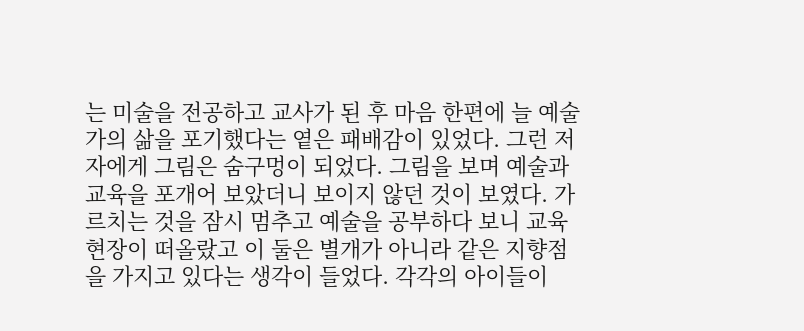는 미술을 전공하고 교사가 된 후 마음 한편에 늘 예술가의 삶을 포기했다는 옅은 패배감이 있었다. 그런 저자에게 그림은 숨구멍이 되었다. 그림을 보며 예술과 교육을 포개어 보았더니 보이지 않던 것이 보였다. 가르치는 것을 잠시 멈추고 예술을 공부하다 보니 교육 현장이 떠올랐고 이 둘은 별개가 아니라 같은 지향점을 가지고 있다는 생각이 들었다. 각각의 아이들이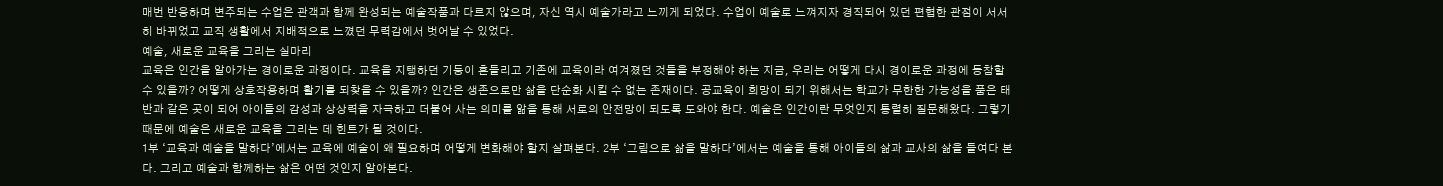매번 반응하며 변주되는 수업은 관객과 함께 완성되는 예술작품과 다르지 않으며, 자신 역시 예술가라고 느끼게 되었다. 수업이 예술로 느껴지자 경직되어 있던 편협한 관점이 서서히 바뀌었고 교직 생활에서 지배적으로 느꼈던 무력감에서 벗어날 수 있었다.
예술, 새로운 교육을 그리는 실마리
교육은 인간을 알아가는 경이로운 과정이다. 교육을 지탱하던 기둥이 흔들리고 기존에 교육이라 여겨졌던 것들을 부정해야 하는 지금, 우리는 어떻게 다시 경이로운 과정에 동참할 수 있을까? 어떻게 상호작용하며 활기를 되찾을 수 있을까? 인간은 생존으로만 삶을 단순화 시킬 수 없는 존재이다. 공교육이 희망이 되기 위해서는 학교가 무한한 가능성을 품은 태반과 같은 곳이 되어 아이들의 감성과 상상력을 자극하고 더불어 사는 의미를 앎을 통해 서로의 안전망이 되도록 도와야 한다. 예술은 인간이란 무엇인지 통렬히 질문해왔다. 그렇기 때문에 예술은 새로운 교육을 그리는 데 힌트가 될 것이다.
1부 ‘교육과 예술을 말하다’에서는 교육에 예술이 왜 필요하며 어떻게 변화해야 할지 살펴본다. 2부 ‘그림으로 삶을 말하다’에서는 예술을 통해 아이들의 삶과 교사의 삶을 들여다 본다. 그리고 예술과 함께하는 삶은 어떤 것인지 알아본다.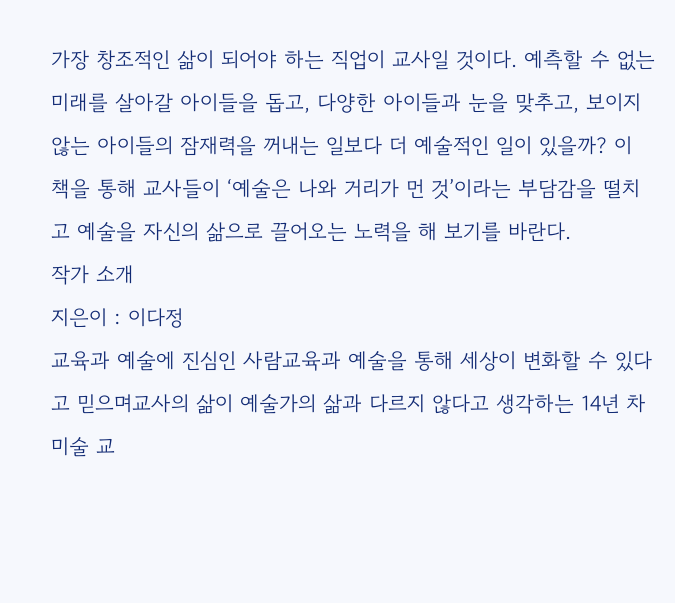가장 창조적인 삶이 되어야 하는 직업이 교사일 것이다. 예측할 수 없는 미래를 살아갈 아이들을 돕고, 다양한 아이들과 눈을 맞추고, 보이지 않는 아이들의 잠재력을 꺼내는 일보다 더 예술적인 일이 있을까? 이 책을 통해 교사들이 ‘예술은 나와 거리가 먼 것’이라는 부담감을 떨치고 예술을 자신의 삶으로 끌어오는 노력을 해 보기를 바란다.
작가 소개
지은이 : 이다정
교육과 예술에 진심인 사람교육과 예술을 통해 세상이 변화할 수 있다고 믿으며교사의 삶이 예술가의 삶과 다르지 않다고 생각하는 14년 차 미술 교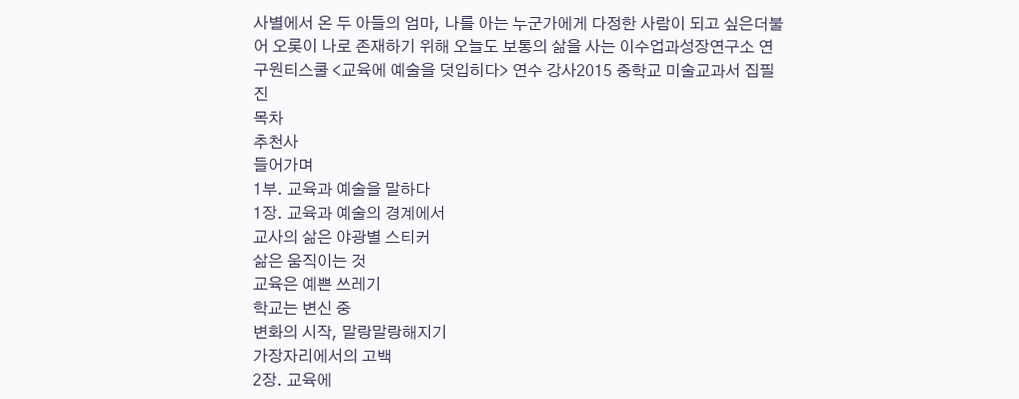사별에서 온 두 아들의 엄마, 나를 아는 누군가에게 다정한 사람이 되고 싶은더불어 오롯이 나로 존재하기 위해 오늘도 보통의 삶을 사는 이수업과성장연구소 연구원티스쿨 <교육에 예술을 덧입히다> 연수 강사2015 중학교 미술교과서 집필진
목차
추천사
들어가며
1부. 교육과 예술을 말하다
1장. 교육과 예술의 경계에서
교사의 삶은 야광별 스티커
삶은 움직이는 것
교육은 예쁜 쓰레기
학교는 변신 중
변화의 시작, 말랑말랑해지기
가장자리에서의 고백
2장. 교육에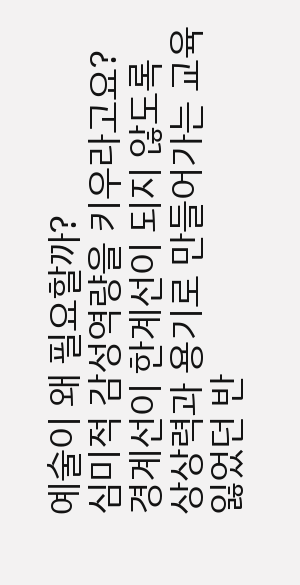예술이 왜 필요할까?
심미적 감성역량을 키우라고요?
경계선이 한계선이 되지 않도록
상상력과 용기로 만들어가는 교육
잃었던 반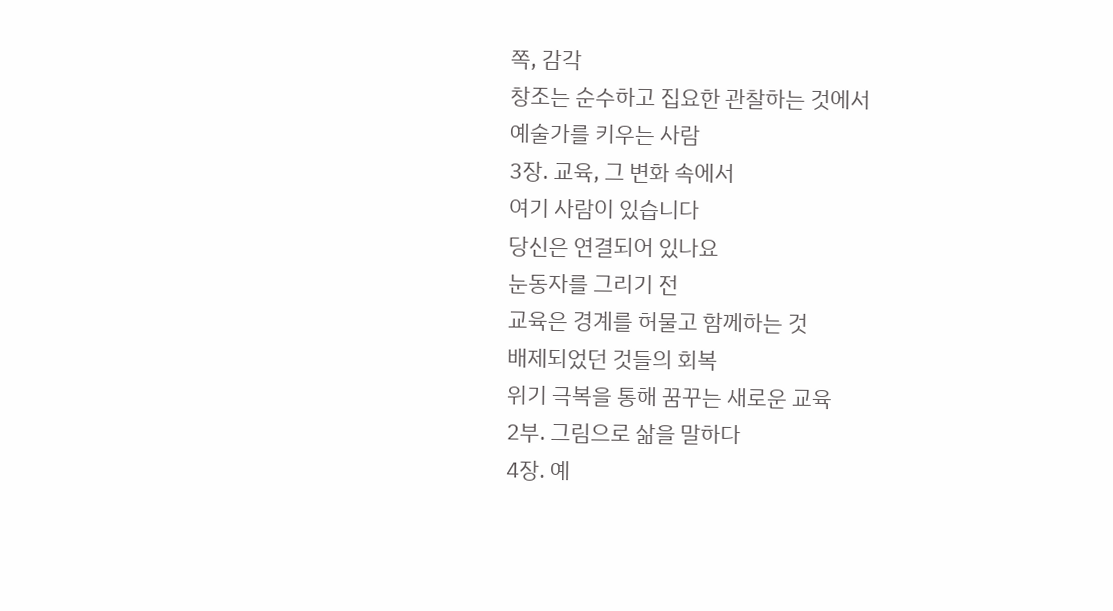쪽, 감각
창조는 순수하고 집요한 관찰하는 것에서
예술가를 키우는 사람
3장. 교육, 그 변화 속에서
여기 사람이 있습니다
당신은 연결되어 있나요
눈동자를 그리기 전
교육은 경계를 허물고 함께하는 것
배제되었던 것들의 회복
위기 극복을 통해 꿈꾸는 새로운 교육
2부. 그림으로 삶을 말하다
4장. 예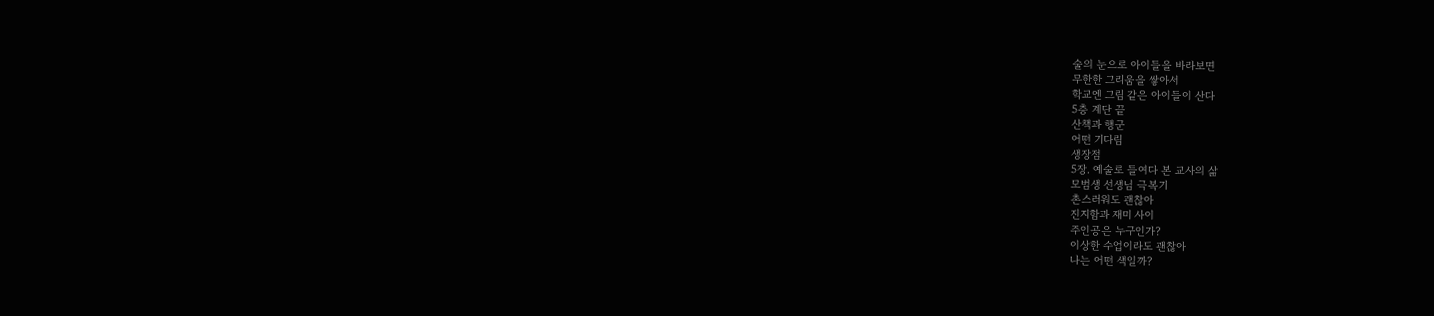술의 눈으로 아이들을 바라보면
무한한 그리움을 쌓아서
학교엔 그림 같은 아이들이 산다
5층 계단 끝
산책과 행군
어떤 기다림
생장점
5장. 예술로 들여다 본 교사의 삶
모범생 선생님 극복기
촌스러워도 괜찮아
진지함과 재미 사이
주인공은 누구인가?
이상한 수업이라도 괜찮아
나는 어떤 색일까?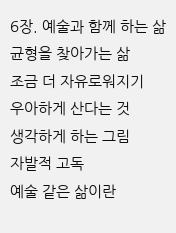6장. 예술과 함께 하는 삶
균형을 찾아가는 삶
조금 더 자유로워지기
우아하게 산다는 것
생각하게 하는 그림
자발적 고독
예술 같은 삶이란